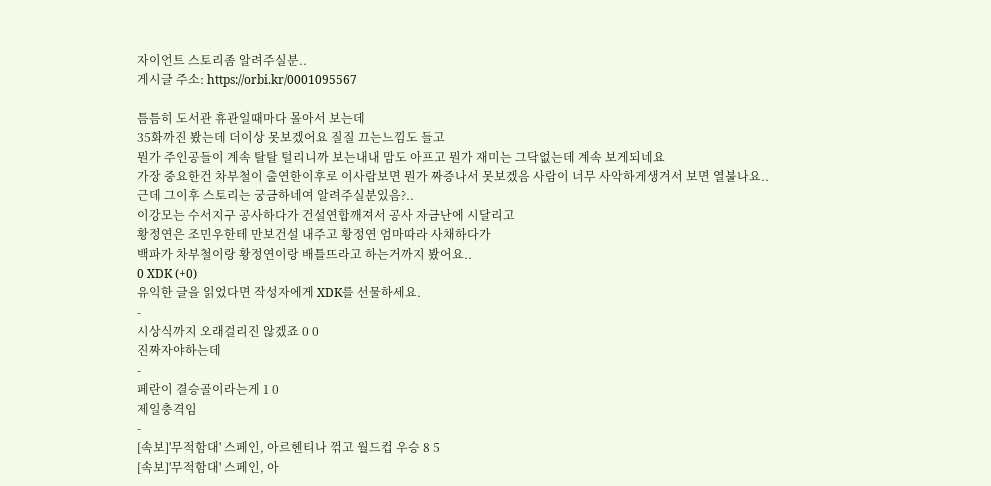자이언트 스토리좀 알려주실분..
게시글 주소: https://orbi.kr/0001095567

틈틈히 도서관 휴관일때마다 몰아서 보는데
35화까진 봤는데 더이상 못보겠어요 질질 끄는느낌도 들고
뭔가 주인공들이 계속 탈탈 털리니까 보는내내 맘도 아프고 뭔가 재미는 그닥없는데 계속 보게되네요
가장 중요한건 차부철이 출연한이후로 이사람보면 뭔가 짜증나서 못보겠음 사람이 너무 사악하게생겨서 보면 열불나요..
근데 그이후 스토리는 궁금하네여 알려주실분있음?..
이강모는 수서지구 공사하다가 건설연합깨져서 공사 자금난에 시달리고
황정연은 조민우한테 만보건설 내주고 황정연 엄마따라 사채하다가
백파가 차부철이랑 황정연이랑 배틀뜨라고 하는거까지 봤어요..
0 XDK (+0)
유익한 글을 읽었다면 작성자에게 XDK를 선물하세요.
-
시상식까지 오래걸리진 않겠죠 0 0
진짜자야하는데
-
페란이 결승골이라는게 1 0
제일충격임
-
[속보]'무적함대' 스페인, 아르헨티나 꺾고 월드컵 우승 8 5
[속보]'무적함대' 스페인, 아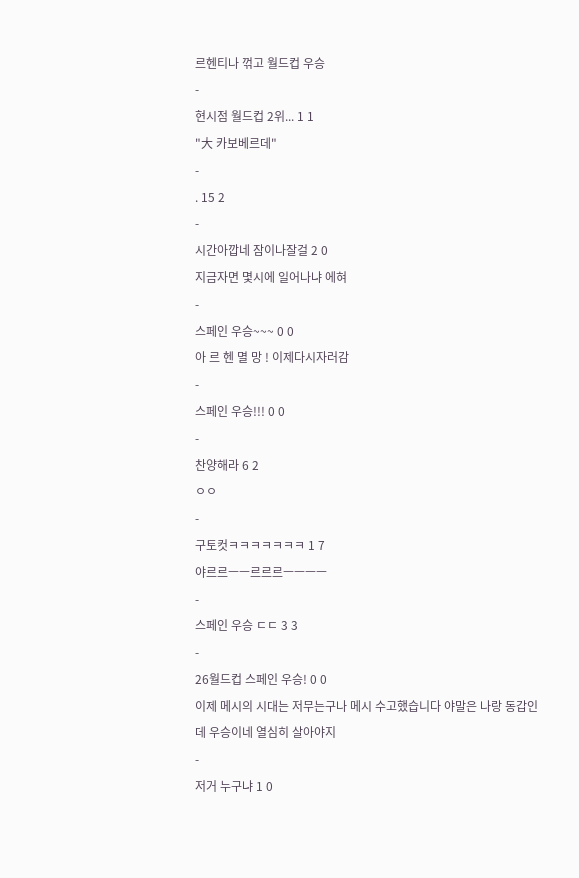르헨티나 꺾고 월드컵 우승
-
현시점 월드컵 2위... 1 1
"大 카보베르데"
-
. 15 2
-
시간아깝네 잠이나잘걸 2 0
지금자면 몇시에 일어나냐 에혀
-
스페인 우승~~~ 0 0
아 르 헨 멸 망 ! 이제다시자러감
-
스페인 우승!!! 0 0
-
찬양해라 6 2
ㅇㅇ
-
구토컷ㅋㅋㅋㅋㅋㅋㅋ 1 7
야르르ㅡㅡ르르르ㅡㅡㅡㅡ
-
스페인 우승 ㄷㄷ 3 3
-
26월드컵 스페인 우승! 0 0
이제 메시의 시대는 저무는구나 메시 수고했습니다 야말은 나랑 동갑인데 우승이네 열심히 살아야지
-
저거 누구냐 1 0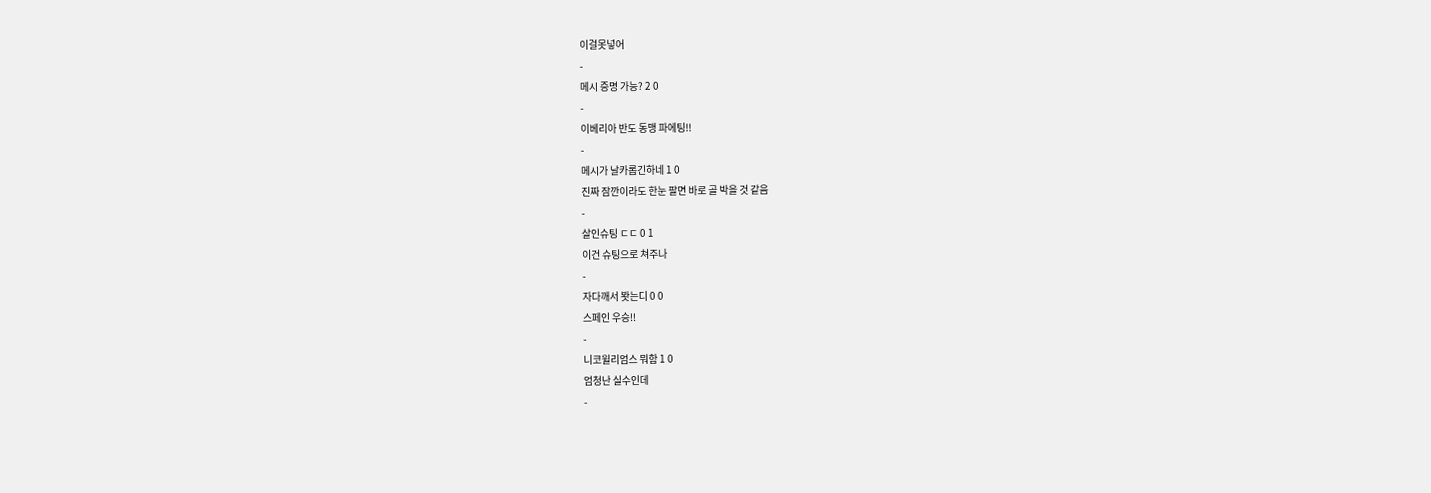이걸못넣어
-
메시 증명 가능? 2 0
-
이베리아 반도 동맹 파에팅!!
-
메시가 날카롭긴하네 1 0
진짜 잠깐이라도 한눈 팔면 바로 골 박을 것 같음
-
살인슈팅 ㄷㄷ 0 1
이건 슈팅으로 쳐주나
-
자다깨서 봣는디 0 0
스페인 우승!!
-
니코윌리엄스 뭐함 1 0
엄청난 실수인데
-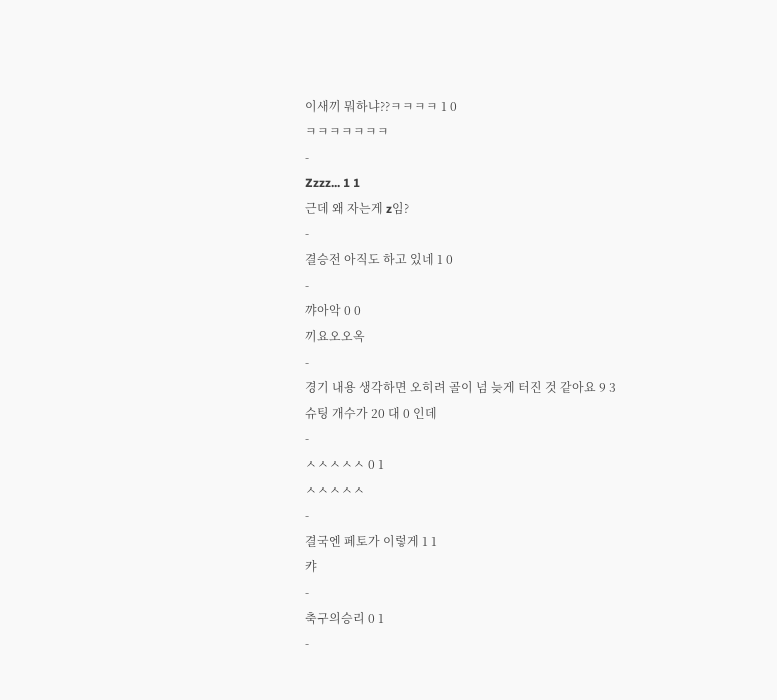이새끼 뭐하냐??ㅋㅋㅋㅋ 1 0
ㅋㅋㅋㅋㅋㅋㅋ
-
Zzzz... 1 1
근데 왜 자는게 z임?
-
결승전 아직도 하고 있네 1 0
-
꺄아악 0 0
끼요오오옥
-
경기 내용 생각하면 오히려 골이 넘 늦게 터진 것 같아요 9 3
슈팅 개수가 20 대 0 인데
-
ㅅㅅㅅㅅㅅ 0 1
ㅅㅅㅅㅅㅅ
-
결국엔 페토가 이렇게 1 1
캬
-
축구의승리 0 1
-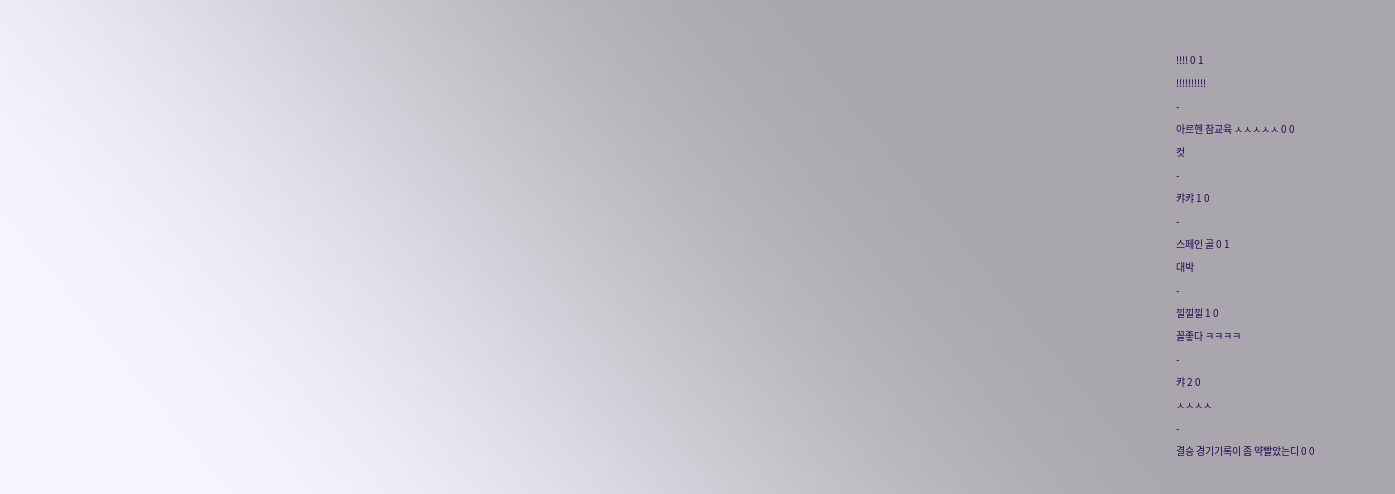!!!! 0 1
!!!!!!!!!!
-
아르헨 참교육 ㅅㅅㅅㅅㅅ 0 0
컷
-
캬캬 1 0
-
스페인 골 0 1
대박
-
낄낄낄 1 0
꼴좋다 ㅋㅋㅋㅋ
-
캬 2 0
ㅅㅅㅅㅅ
-
결승 경기기록이 좀 약빨았는디 0 0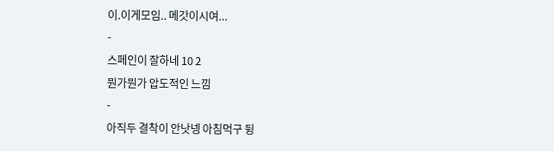이.이게모임.. 메갓이시여...
-
스페인이 잘하네 10 2
뭔가뭔가 압도적인 느낌
-
아직두 결착이 안낫넹 아침먹구 뒹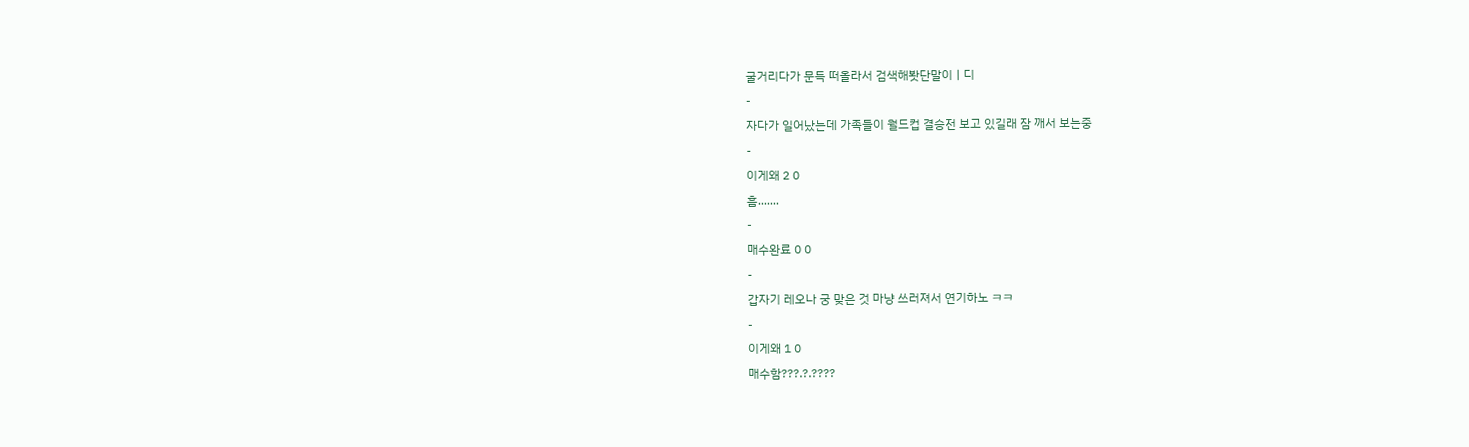굴거리다가 문득 떠올라서 검색해봣단말이ㅣ디
-
자다가 일어났는데 가족들이 월드컵 결승전 보고 있길래 잠 깨서 보는중
-
이게왜 2 0
흠.......
-
매수완료 0 0
-
갑자기 레오나 궁 맞은 것 마냥 쓰러져서 연기하노 ㅋㅋ
-
이게왜 1 0
매수함???.?.????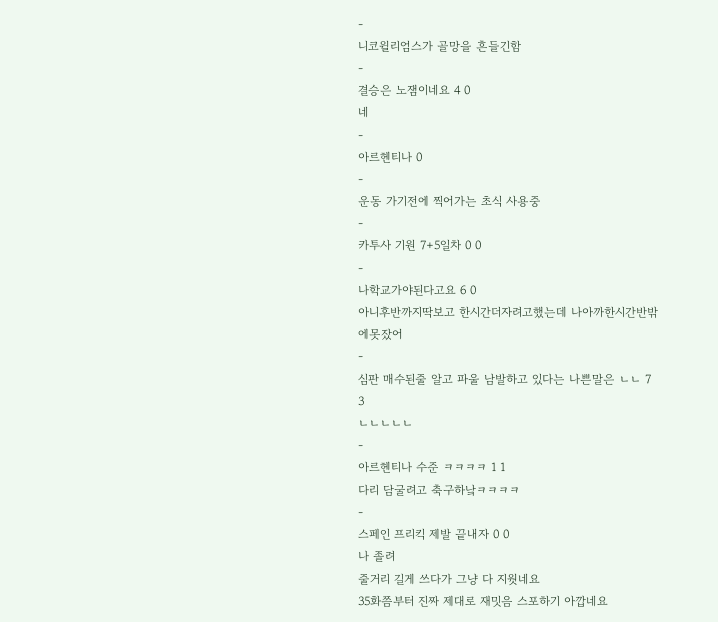-
니코윌리엄스가 골망을 흔들긴함
-
결승은 노잼이네요 4 0
네
-
아르헨티나 0
-
운동 가기전에 찍어가는 초식 사용중
-
카투사 기원 7+5일차 0 0
-
나학교가야된다고요 6 0
아니후반까지딱보고 한시간더자려고했는데 나아까한시간반밖에못잤어
-
심판 매수된줄 알고 파울 남발하고 있다는 나쁜말은 ㄴㄴ 7 3
ㄴㄴㄴㄴㄴ
-
아르헨티나 수준 ㅋㅋㅋㅋ 1 1
다리 담굴려고 축구하낰ㅋㅋㅋㅋ
-
스페인 프리킥 제발 끝내자 0 0
나 졸려
줄거리 길게 쓰다가 그냥 다 지웟네요
35화쯤부터 진짜 제대로 재밋음 스포하기 아깝네요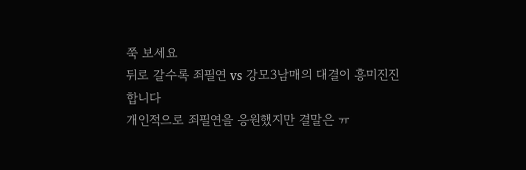쭉 보세요
뒤로 갈수록 죄필연 vs 강모3남매의 대결이 흥미진진합니다
개인적으로 죄필연을 응원했지만 결말은 ㅠ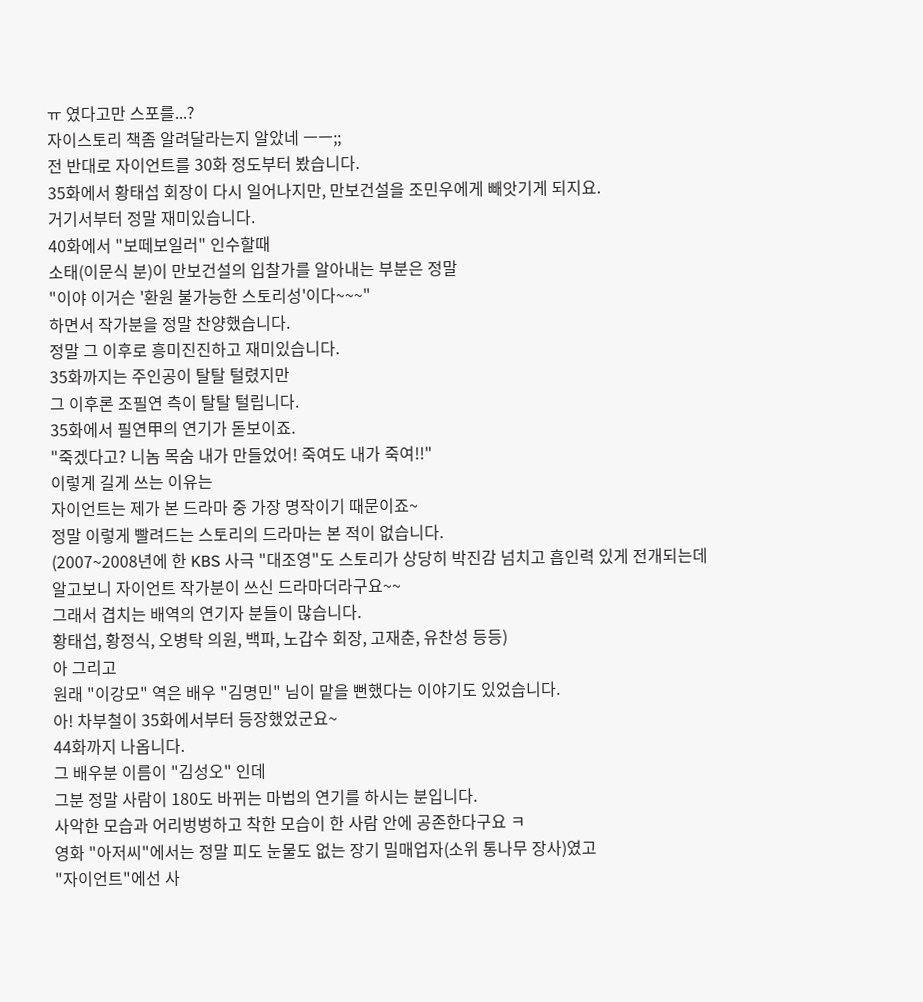ㅠ 였다고만 스포를...?
자이스토리 책좀 알려달라는지 알았네 ㅡㅡ;;
전 반대로 자이언트를 30화 정도부터 봤습니다.
35화에서 황태섭 회장이 다시 일어나지만, 만보건설을 조민우에게 빼앗기게 되지요.
거기서부터 정말 재미있습니다.
40화에서 "보떼보일러" 인수할때
소태(이문식 분)이 만보건설의 입찰가를 알아내는 부분은 정말
"이야 이거슨 '환원 불가능한 스토리성'이다~~~"
하면서 작가분을 정말 찬양했습니다.
정말 그 이후로 흥미진진하고 재미있습니다.
35화까지는 주인공이 탈탈 털렸지만
그 이후론 조필연 측이 탈탈 털립니다.
35화에서 필연甲의 연기가 돋보이죠.
"죽겠다고? 니놈 목숨 내가 만들었어! 죽여도 내가 죽여!!"
이렇게 길게 쓰는 이유는
자이언트는 제가 본 드라마 중 가장 명작이기 때문이죠~
정말 이렇게 빨려드는 스토리의 드라마는 본 적이 없습니다.
(2007~2008년에 한 KBS 사극 "대조영"도 스토리가 상당히 박진감 넘치고 흡인력 있게 전개되는데
알고보니 자이언트 작가분이 쓰신 드라마더라구요~~
그래서 겹치는 배역의 연기자 분들이 많습니다.
황태섭, 황정식, 오병탁 의원, 백파, 노갑수 회장, 고재춘, 유찬성 등등)
아 그리고
원래 "이강모" 역은 배우 "김명민" 님이 맡을 뻔했다는 이야기도 있었습니다.
아! 차부철이 35화에서부터 등장했었군요~
44화까지 나옵니다.
그 배우분 이름이 "김성오" 인데
그분 정말 사람이 180도 바뀌는 마법의 연기를 하시는 분입니다.
사악한 모습과 어리벙벙하고 착한 모습이 한 사람 안에 공존한다구요 ㅋ
영화 "아저씨"에서는 정말 피도 눈물도 없는 장기 밀매업자(소위 통나무 장사)였고
"자이언트"에선 사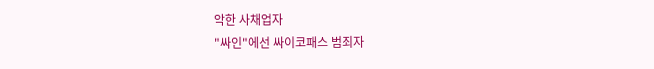악한 사채업자
"싸인"에선 싸이코패스 범죄자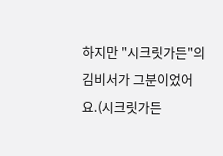하지만 "시크릿가든"의 김비서가 그분이었어요.(시크릿가든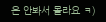은 안봐서 몰라요 ㅋ)